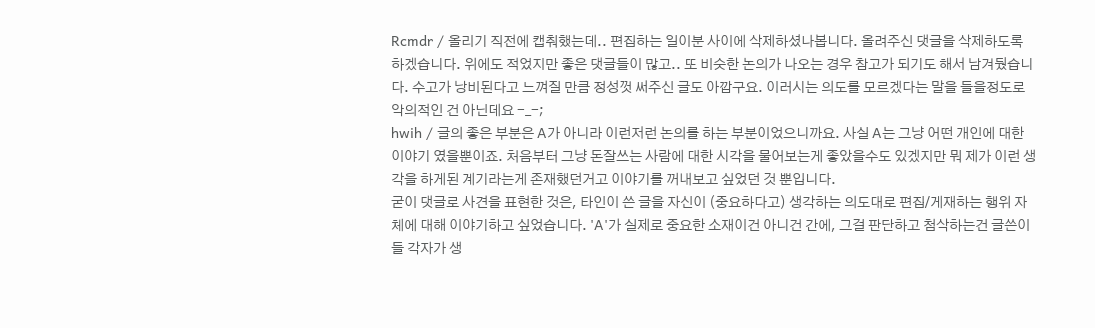Rcmdr / 올리기 직전에 캡춰했는데.. 편집하는 일이분 사이에 삭제하셨나봅니다. 올려주신 댓글을 삭제하도록 하겠습니다. 위에도 적었지만 좋은 댓글들이 많고.. 또 비슷한 논의가 나오는 경우 참고가 되기도 해서 남겨뒀습니다. 수고가 낭비된다고 느껴질 만큼 정성껏 써주신 글도 아깝구요. 이러시는 의도를 모르겠다는 말을 들을정도로 악의적인 건 아닌데요 -_-;
hwih / 글의 좋은 부분은 A가 아니라 이런저런 논의를 하는 부분이었으니까요. 사실 A는 그냥 어떤 개인에 대한 이야기 였을뿐이죠. 처음부터 그냥 돈잘쓰는 사람에 대한 시각을 물어보는게 좋았을수도 있겠지만 뭐 제가 이런 생각을 하게된 계기라는게 존재했던거고 이야기를 꺼내보고 싶었던 것 뿐입니다.
굳이 댓글로 사견을 표현한 것은, 타인이 쓴 글을 자신이 (중요하다고) 생각하는 의도대로 편집/게재하는 행위 자체에 대해 이야기하고 싶었습니다. 'A'가 실제로 중요한 소재이건 아니건 간에, 그걸 판단하고 첨삭하는건 글쓴이들 각자가 생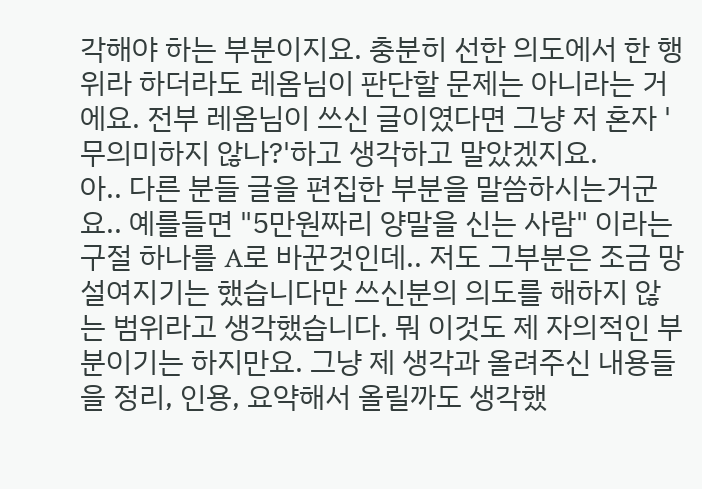각해야 하는 부분이지요. 충분히 선한 의도에서 한 행위라 하더라도 레옴님이 판단할 문제는 아니라는 거에요. 전부 레옴님이 쓰신 글이였다면 그냥 저 혼자 '무의미하지 않나?'하고 생각하고 말았겠지요.
아.. 다른 분들 글을 편집한 부분을 말씀하시는거군요.. 예를들면 "5만원짜리 양말을 신는 사람" 이라는 구절 하나를 A로 바꾼것인데.. 저도 그부분은 조금 망설여지기는 했습니다만 쓰신분의 의도를 해하지 않는 범위라고 생각했습니다. 뭐 이것도 제 자의적인 부분이기는 하지만요. 그냥 제 생각과 올려주신 내용들을 정리, 인용, 요약해서 올릴까도 생각했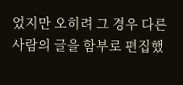었지만 오히려 그 경우 다른 사람의 글을 함부로 편집했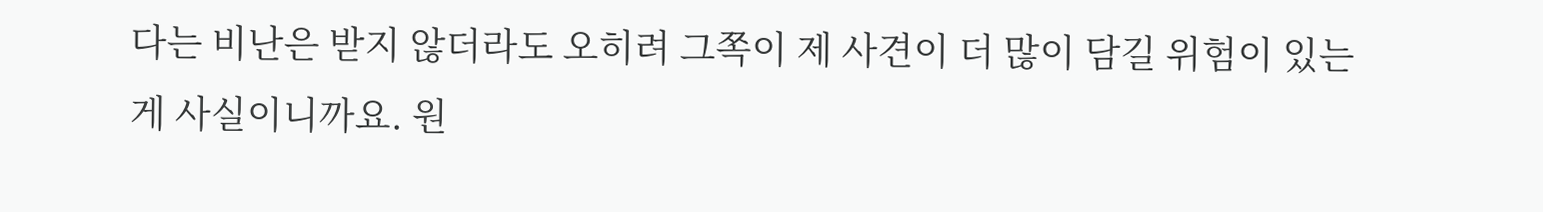다는 비난은 받지 않더라도 오히려 그쪽이 제 사견이 더 많이 담길 위험이 있는게 사실이니까요. 원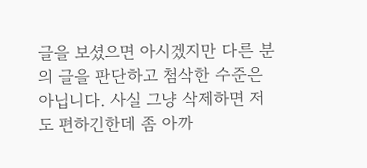글을 보셨으면 아시겠지만 다른 분의 글을 판단하고 첨삭한 수준은 아닙니다. 사실 그냥 삭제하면 저도 편하긴한데 좀 아까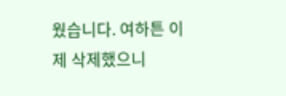웠습니다. 여하튼 이제 삭제했으니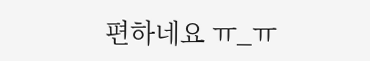편하네요 ㅠ_ㅠ